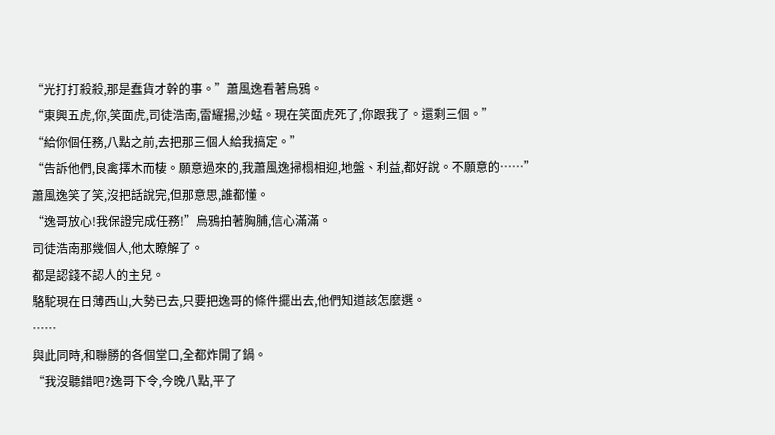“光打打殺殺,那是蠢貨才幹的事。”蕭風逸看著烏鴉。
“東興五虎,你,笑面虎,司徒浩南,雷耀揚,沙蜢。現在笑面虎死了,你跟我了。還剩三個。”
“給你個任務,八點之前,去把那三個人給我搞定。”
“告訴他們,良禽擇木而棲。願意過來的,我蕭風逸掃榻相迎,地盤、利益,都好說。不願意的……”
蕭風逸笑了笑,沒把話說完,但那意思,誰都懂。
“逸哥放心!我保證完成任務!”烏鴉拍著胸脯,信心滿滿。
司徒浩南那幾個人,他太瞭解了。
都是認錢不認人的主兒。
駱駝現在日薄西山,大勢已去,只要把逸哥的條件擺出去,他們知道該怎麼選。
……
與此同時,和聯勝的各個堂口,全都炸開了鍋。
“我沒聽錯吧?逸哥下令,今晚八點,平了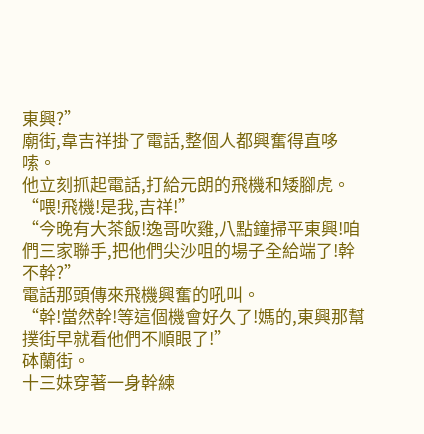東興?”
廟街,韋吉祥掛了電話,整個人都興奮得直哆嗦。
他立刻抓起電話,打給元朗的飛機和矮腳虎。
“喂!飛機!是我,吉祥!”
“今晚有大茶飯!逸哥吹雞,八點鐘掃平東興!咱們三家聯手,把他們尖沙咀的場子全給端了!幹不幹?”
電話那頭傳來飛機興奮的吼叫。
“幹!當然幹!等這個機會好久了!媽的,東興那幫撲街早就看他們不順眼了!”
砵蘭街。
十三妹穿著一身幹練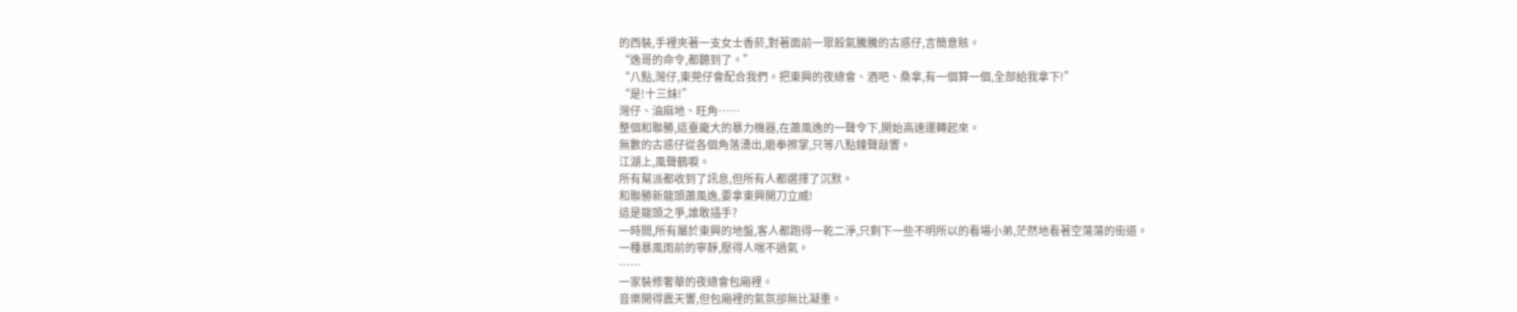的西裝,手裡夾著一支女士香菸,對著面前一眾殺氣騰騰的古惑仔,言簡意賅。
“逸哥的命令,都聽到了。”
“八點,灣仔,東莞仔會配合我們。把東興的夜總會、酒吧、桑拿,有一個算一個,全部給我拿下!”
“是!十三妹!”
灣仔、油麻地、旺角……
整個和聯勝,這臺龐大的暴力機器,在蕭風逸的一聲令下,開始高速運轉起來。
無數的古惑仔從各個角落湧出,磨拳擦掌,只等八點鐘聲敲響。
江湖上,風聲鶴唳。
所有幫派都收到了訊息,但所有人都選擇了沉默。
和聯勝新龍頭蕭風逸,要拿東興開刀立威!
這是龍頭之爭,誰敢插手?
一時間,所有屬於東興的地盤,客人都跑得一乾二淨,只剩下一些不明所以的看場小弟,茫然地看著空蕩蕩的街道。
一種暴風雨前的寧靜,壓得人喘不過氣。
……
一家裝修奢華的夜總會包廂裡。
音樂開得震天響,但包廂裡的氣氛卻無比凝重。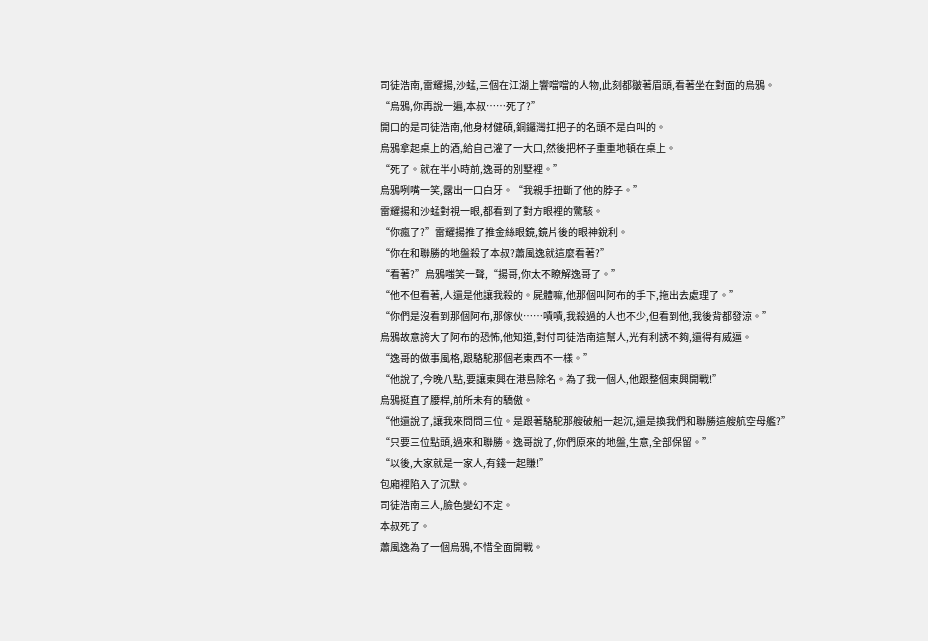司徒浩南,雷耀揚,沙蜢,三個在江湖上響噹噹的人物,此刻都皺著眉頭,看著坐在對面的烏鴉。
“烏鴉,你再說一遍,本叔……死了?”
開口的是司徒浩南,他身材健碩,銅鑼灣扛把子的名頭不是白叫的。
烏鴉拿起桌上的酒,給自己灌了一大口,然後把杯子重重地頓在桌上。
“死了。就在半小時前,逸哥的別墅裡。”
烏鴉咧嘴一笑,露出一口白牙。“我親手扭斷了他的脖子。”
雷耀揚和沙蜢對視一眼,都看到了對方眼裡的驚駭。
“你瘋了?”雷耀揚推了推金絲眼鏡,鏡片後的眼神銳利。
“你在和聯勝的地盤殺了本叔?蕭風逸就這麼看著?”
“看著?”烏鴉嗤笑一聲,“揚哥,你太不瞭解逸哥了。”
“他不但看著,人還是他讓我殺的。屍體嘛,他那個叫阿布的手下,拖出去處理了。”
“你們是沒看到那個阿布,那傢伙……嘖嘖,我殺過的人也不少,但看到他,我後背都發涼。”
烏鴉故意誇大了阿布的恐怖,他知道,對付司徒浩南這幫人,光有利誘不夠,還得有威逼。
“逸哥的做事風格,跟駱駝那個老東西不一樣。”
“他說了,今晚八點,要讓東興在港島除名。為了我一個人,他跟整個東興開戰!”
烏鴉挺直了腰桿,前所未有的驕傲。
“他還說了,讓我來問問三位。是跟著駱駝那艘破船一起沉,還是換我們和聯勝這艘航空母艦?”
“只要三位點頭,過來和聯勝。逸哥說了,你們原來的地盤,生意,全部保留。”
“以後,大家就是一家人,有錢一起賺!”
包廂裡陷入了沉默。
司徒浩南三人,臉色變幻不定。
本叔死了。
蕭風逸為了一個烏鴉,不惜全面開戰。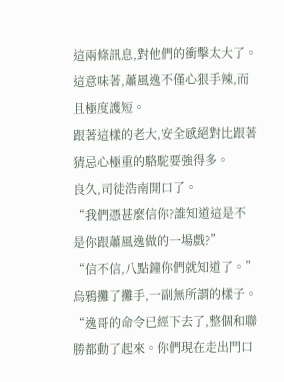這兩條訊息,對他們的衝擊太大了。
這意味著,蕭風逸不僅心狠手辣,而且極度護短。
跟著這樣的老大,安全感絕對比跟著猜忌心極重的駱駝要強得多。
良久,司徒浩南開口了。
“我們憑甚麼信你?誰知道這是不是你跟蕭風逸做的一場戲?”
“信不信,八點鐘你們就知道了。”烏鴉攤了攤手,一副無所謂的樣子。
“逸哥的命令已經下去了,整個和聯勝都動了起來。你們現在走出門口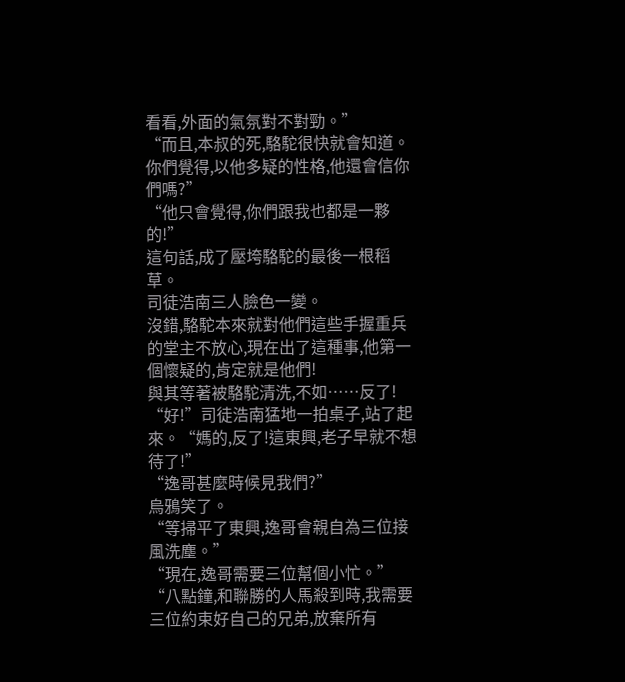看看,外面的氣氛對不對勁。”
“而且,本叔的死,駱駝很快就會知道。你們覺得,以他多疑的性格,他還會信你們嗎?”
“他只會覺得,你們跟我也都是一夥的!”
這句話,成了壓垮駱駝的最後一根稻草。
司徒浩南三人臉色一變。
沒錯,駱駝本來就對他們這些手握重兵的堂主不放心,現在出了這種事,他第一個懷疑的,肯定就是他們!
與其等著被駱駝清洗,不如……反了!
“好!”司徒浩南猛地一拍桌子,站了起來。“媽的,反了!這東興,老子早就不想待了!”
“逸哥甚麼時候見我們?”
烏鴉笑了。
“等掃平了東興,逸哥會親自為三位接風洗塵。”
“現在,逸哥需要三位幫個小忙。”
“八點鐘,和聯勝的人馬殺到時,我需要三位約束好自己的兄弟,放棄所有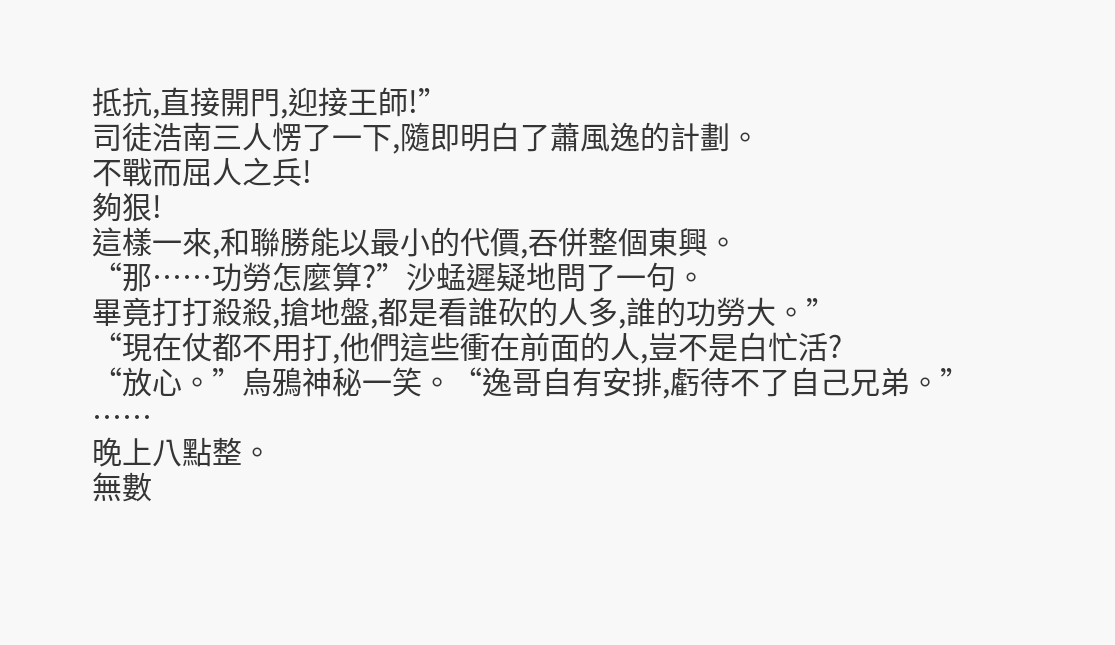抵抗,直接開門,迎接王師!”
司徒浩南三人愣了一下,隨即明白了蕭風逸的計劃。
不戰而屈人之兵!
夠狠!
這樣一來,和聯勝能以最小的代價,吞併整個東興。
“那……功勞怎麼算?”沙蜢遲疑地問了一句。
畢竟打打殺殺,搶地盤,都是看誰砍的人多,誰的功勞大。”
“現在仗都不用打,他們這些衝在前面的人,豈不是白忙活?
“放心。”烏鴉神秘一笑。“逸哥自有安排,虧待不了自己兄弟。”
……
晚上八點整。
無數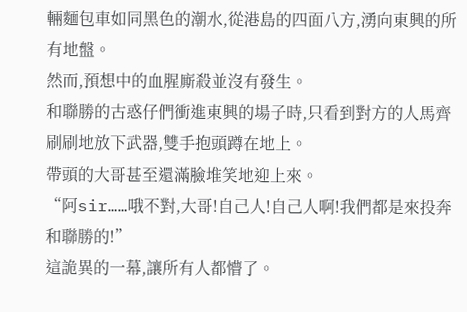輛麵包車如同黑色的潮水,從港島的四面八方,湧向東興的所有地盤。
然而,預想中的血腥廝殺並沒有發生。
和聯勝的古惑仔們衝進東興的場子時,只看到對方的人馬齊刷刷地放下武器,雙手抱頭蹲在地上。
帶頭的大哥甚至還滿臉堆笑地迎上來。
“阿sir……哦不對,大哥!自己人!自己人啊!我們都是來投奔和聯勝的!”
這詭異的一幕,讓所有人都懵了。